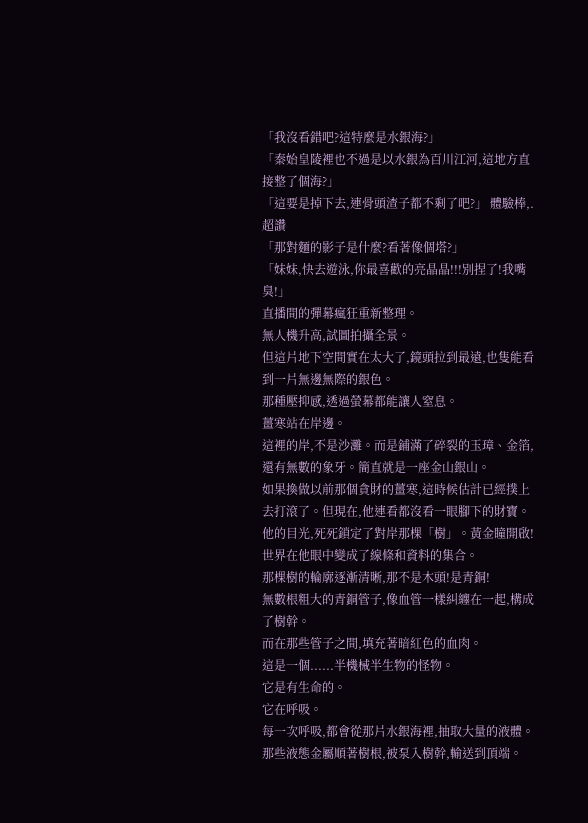「我沒看錯吧?這特麼是水銀海?」
「秦始皇陵裡也不過是以水銀為百川江河,這地方直接整了個海?」
「這要是掉下去,連骨頭渣子都不剩了吧?」 體驗棒,.超讚
「那對麵的影子是什麼?看著像個塔?」
「妹妹,快去遊泳,你最喜歡的亮晶晶!!!別捏了!我嘴臭!」
直播間的彈幕瘋狂重新整理。
無人機升高,試圖拍攝全景。
但這片地下空間實在太大了,鏡頭拉到最遠,也隻能看到一片無邊無際的銀色。
那種壓抑感,透過螢幕都能讓人窒息。
薑寒站在岸邊。
這裡的岸,不是沙灘。而是鋪滿了碎裂的玉璋、金箔,還有無數的象牙。簡直就是一座金山銀山。
如果換做以前那個貪財的薑寒,這時候估計已經撲上去打滾了。但現在,他連看都沒看一眼腳下的財寶。
他的目光,死死鎖定了對岸那棵「樹」。黃金瞳開啟!世界在他眼中變成了線條和資料的集合。
那棵樹的輪廓逐漸清晰,那不是木頭!是青銅!
無數根粗大的青銅管子,像血管一樣糾纏在一起,構成了樹幹。
而在那些管子之間,填充著暗紅色的血肉。
這是一個......半機械半生物的怪物。
它是有生命的。
它在呼吸。
每一次呼吸,都會從那片水銀海裡,抽取大量的液體。
那些液態金屬順著樹根,被泵入樹幹,輸送到頂端。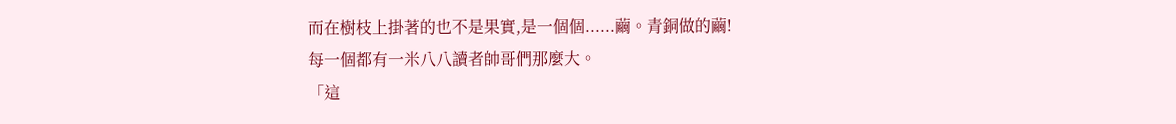而在樹枝上掛著的也不是果實,是一個個......繭。青銅做的繭!
每一個都有一米八八讀者帥哥們那麼大。
「這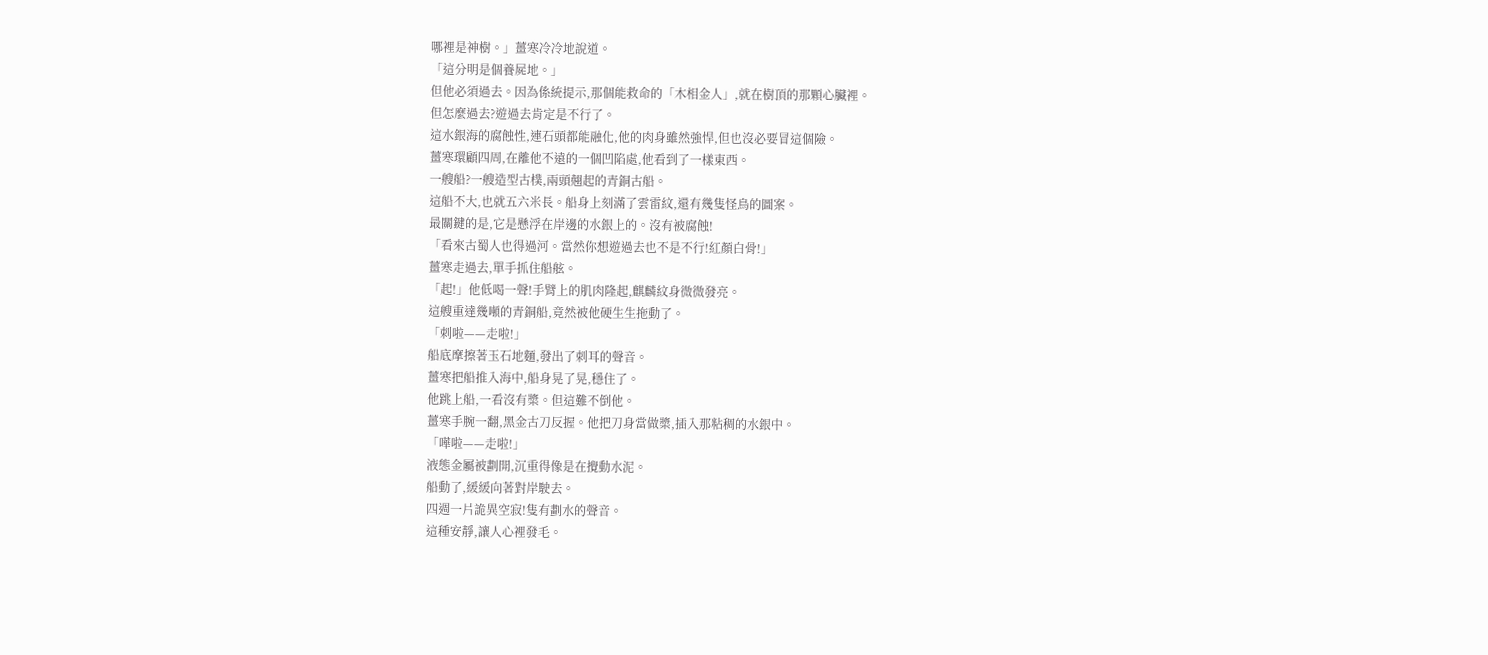哪裡是神樹。」薑寒冷冷地說道。
「這分明是個養屍地。」
但他必須過去。因為係統提示,那個能救命的「木相金人」,就在樹頂的那顆心臟裡。
但怎麼過去?遊過去肯定是不行了。
這水銀海的腐蝕性,連石頭都能融化,他的肉身雖然強悍,但也沒必要冒這個險。
薑寒環顧四周,在離他不遠的一個凹陷處,他看到了一樣東西。
一艘船?一艘造型古樸,兩頭翹起的青銅古船。
這船不大,也就五六米長。船身上刻滿了雲雷紋,還有幾隻怪鳥的圖案。
最關鍵的是,它是懸浮在岸邊的水銀上的。沒有被腐蝕!
「看來古蜀人也得過河。當然你想遊過去也不是不行!紅顏白骨!」
薑寒走過去,單手抓住船舷。
「起!」他低喝一聲!手臂上的肌肉隆起,麒麟紋身微微發亮。
這艘重達幾噸的青銅船,竟然被他硬生生拖動了。
「刺啦——走啦!」
船底摩擦著玉石地麵,發出了刺耳的聲音。
薑寒把船推入海中,船身晃了晃,穩住了。
他跳上船,一看沒有槳。但這難不倒他。
薑寒手腕一翻,黑金古刀反握。他把刀身當做槳,插入那粘稠的水銀中。
「嘩啦——走啦!」
液態金屬被劃開,沉重得像是在攪動水泥。
船動了,緩緩向著對岸駛去。
四週一片詭異空寂!隻有劃水的聲音。
這種安靜,讓人心裡發毛。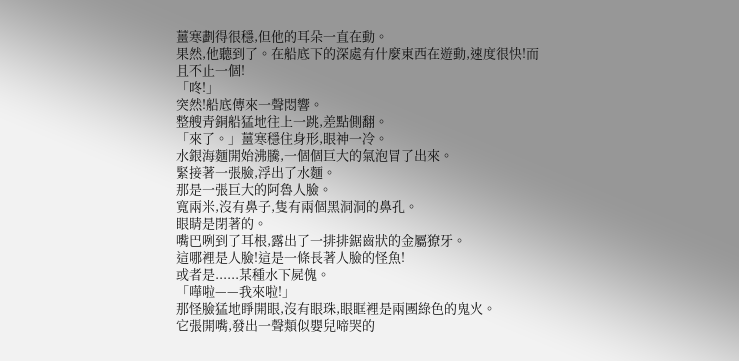薑寒劃得很穩,但他的耳朵一直在動。
果然,他聽到了。在船底下的深處有什麼東西在遊動,速度很快!而且不止一個!
「咚!」
突然!船底傳來一聲悶響。
整艘青銅船猛地往上一跳,差點側翻。
「來了。」薑寒穩住身形,眼神一冷。
水銀海麵開始沸騰,一個個巨大的氣泡冒了出來。
緊接著一張臉,浮出了水麵。
那是一張巨大的阿魯人臉。
寬兩米,沒有鼻子,隻有兩個黑洞洞的鼻孔。
眼睛是閉著的。
嘴巴咧到了耳根,露出了一排排鋸齒狀的金屬獠牙。
這哪裡是人臉!這是一條長著人臉的怪魚!
或者是......某種水下屍傀。
「嘩啦——我來啦!」
那怪臉猛地睜開眼,沒有眼珠,眼眶裡是兩團綠色的鬼火。
它張開嘴,發出一聲類似嬰兒啼哭的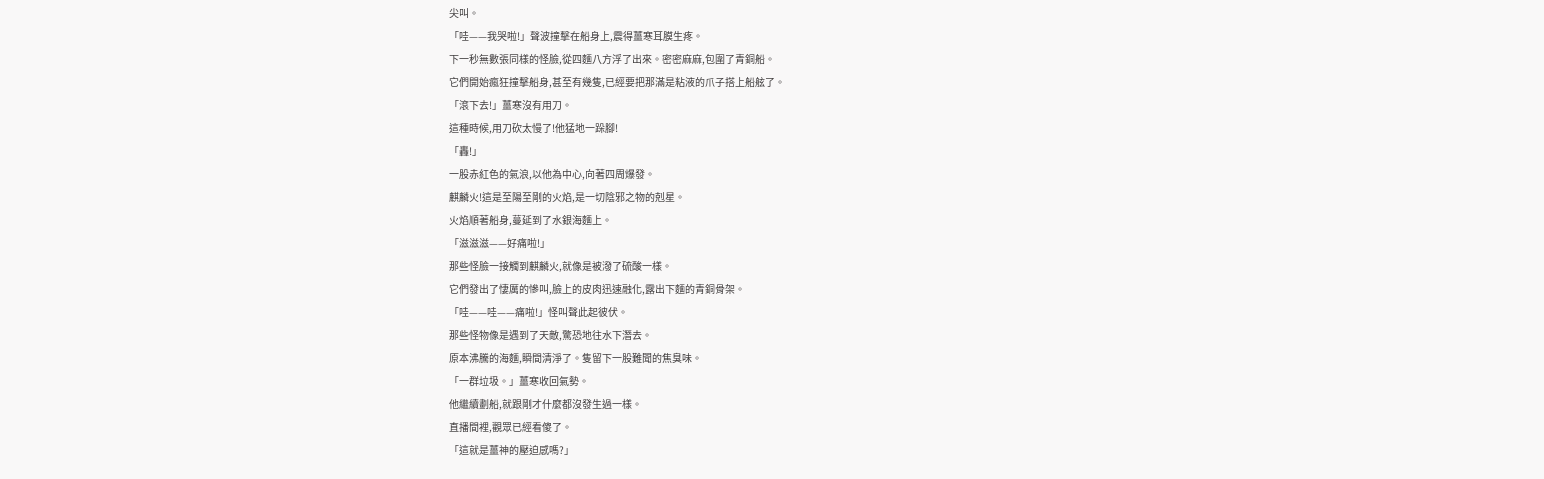尖叫。
「哇——我哭啦!」聲波撞擊在船身上,震得薑寒耳膜生疼。
下一秒無數張同樣的怪臉,從四麵八方浮了出來。密密麻麻,包圍了青銅船。
它們開始瘋狂撞擊船身,甚至有幾隻,已經要把那滿是粘液的爪子搭上船舷了。
「滾下去!」薑寒沒有用刀。
這種時候,用刀砍太慢了!他猛地一跺腳!
「轟!」
一股赤紅色的氣浪,以他為中心,向著四周爆發。
麒麟火!這是至陽至剛的火焰,是一切陰邪之物的剋星。
火焰順著船身,蔓延到了水銀海麵上。
「滋滋滋——好痛啦!」
那些怪臉一接觸到麒麟火,就像是被潑了硫酸一樣。
它們發出了悽厲的慘叫,臉上的皮肉迅速融化,露出下麵的青銅骨架。
「哇——哇——痛啦!」怪叫聲此起彼伏。
那些怪物像是遇到了天敵,驚恐地往水下潛去。
原本沸騰的海麵,瞬間清淨了。隻留下一股難聞的焦臭味。
「一群垃圾。」薑寒收回氣勢。
他繼續劃船,就跟剛才什麼都沒發生過一樣。
直播間裡,觀眾已經看傻了。
「這就是薑神的壓迫感嗎?」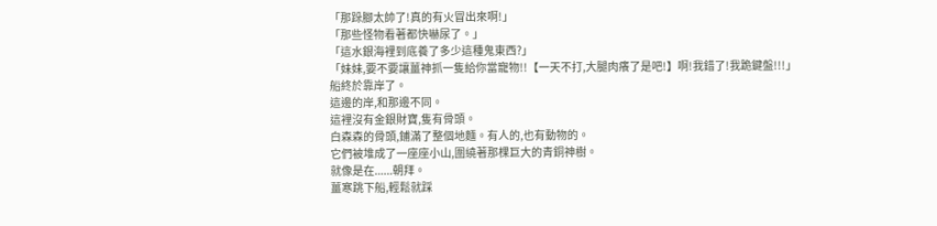「那跺腳太帥了!真的有火冒出來啊!」
「那些怪物看著都快嚇尿了。」
「這水銀海裡到底養了多少這種鬼東西?」
「妹妹,要不要讓薑神抓一隻給你當寵物!!【一天不打,大腿肉癢了是吧!】啊!我錯了!我跪鍵盤!!!」
船終於靠岸了。
這邊的岸,和那邊不同。
這裡沒有金銀財寶,隻有骨頭。
白森森的骨頭,鋪滿了整個地麵。有人的,也有動物的。
它們被堆成了一座座小山,圍繞著那棵巨大的青銅神樹。
就像是在......朝拜。
薑寒跳下船,輕鬆就踩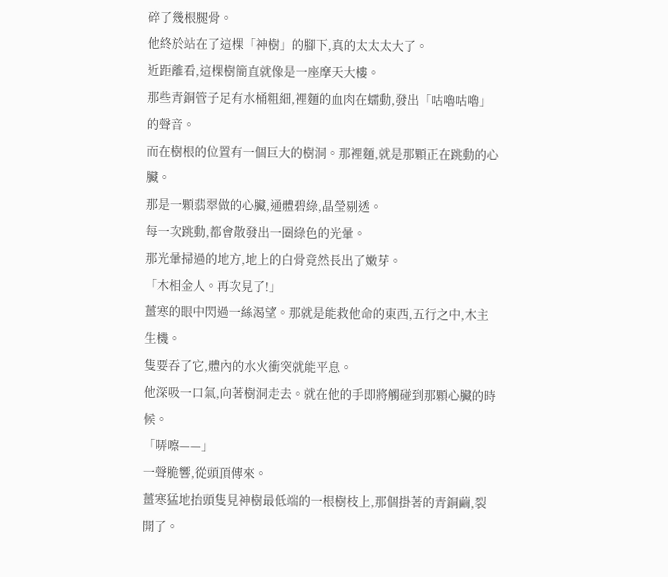碎了幾根腿骨。
他終於站在了這棵「神樹」的腳下,真的太太太大了。
近距離看,這棵樹簡直就像是一座摩天大樓。
那些青銅管子足有水桶粗細,裡麵的血肉在蠕動,發出「咕嚕咕嚕」的聲音。
而在樹根的位置有一個巨大的樹洞。那裡麵,就是那顆正在跳動的心臟。
那是一顆翡翠做的心臟,通體碧綠,晶瑩剔透。
每一次跳動,都會散發出一圈綠色的光暈。
那光暈掃過的地方,地上的白骨竟然長出了嫩芽。
「木相金人。再次見了!」
薑寒的眼中閃過一絲渴望。那就是能救他命的東西,五行之中,木主生機。
隻要吞了它,體內的水火衝突就能平息。
他深吸一口氣,向著樹洞走去。就在他的手即將觸碰到那顆心臟的時候。
「哢嚓——」
一聲脆響,從頭頂傳來。
薑寒猛地抬頭隻見神樹最低端的一根樹枝上,那個掛著的青銅繭,裂開了。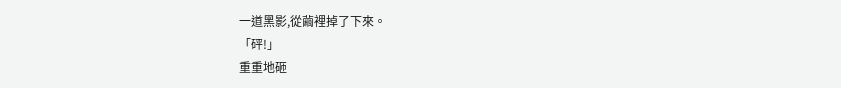一道黑影,從繭裡掉了下來。
「砰!」
重重地砸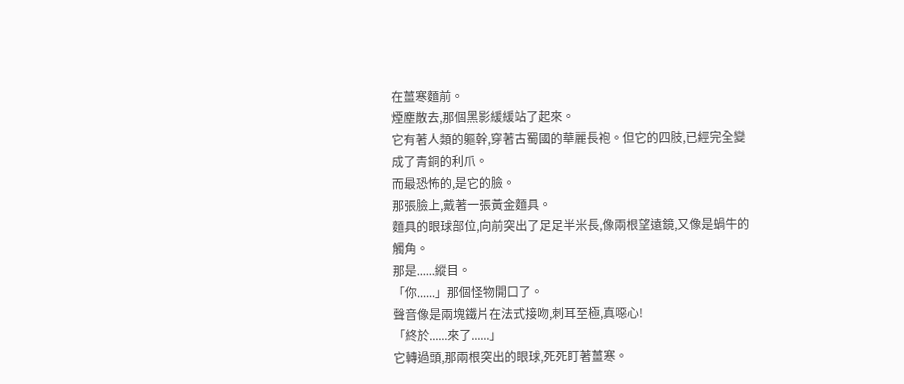在薑寒麵前。
煙塵散去,那個黑影緩緩站了起來。
它有著人類的軀幹,穿著古蜀國的華麗長袍。但它的四肢,已經完全變成了青銅的利爪。
而最恐怖的,是它的臉。
那張臉上,戴著一張黃金麵具。
麵具的眼球部位,向前突出了足足半米長,像兩根望遠鏡,又像是蝸牛的觸角。
那是......縱目。
「你......」那個怪物開口了。
聲音像是兩塊鐵片在法式接吻,刺耳至極,真噁心!
「終於......來了......」
它轉過頭,那兩根突出的眼球,死死盯著薑寒。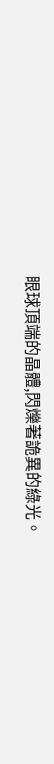眼球頂端的晶體,閃爍著詭異的綠光。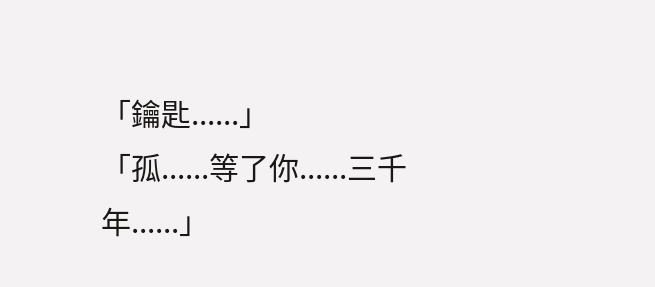「鑰匙......」
「孤......等了你......三千年......」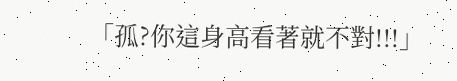「孤?你這身高看著就不對!!!」